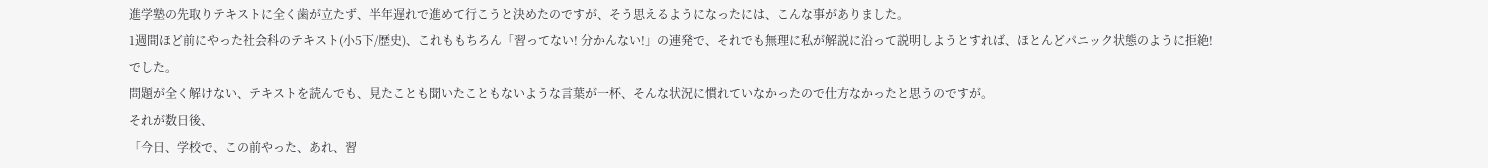進学塾の先取りテキストに全く歯が立たず、半年遅れで進めて行こうと決めたのですが、そう思えるようになったには、こんな事がありました。
1週間ほど前にやった社会科のテキスト(小5下/歴史)、これももちろん「習ってない! 分かんない!」の連発で、それでも無理に私が解説に沿って説明しようとすれば、ほとんどパニック状態のように拒絶!でした。
問題が全く解けない、テキストを読んでも、見たことも聞いたこともないような言葉が一杯、そんな状況に慣れていなかったので仕方なかったと思うのですが。
それが数日後、
「今日、学校で、この前やった、あれ、習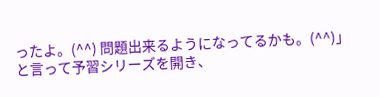ったよ。(^^) 問題出来るようになってるかも。(^^)」
と言って予習シリーズを開き、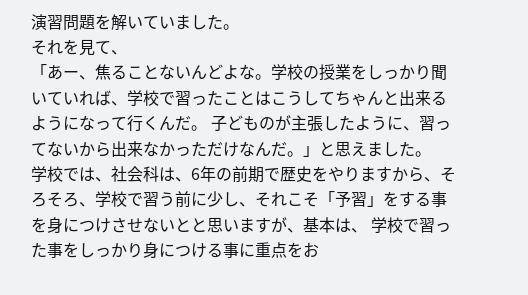演習問題を解いていました。
それを見て、
「あー、焦ることないんどよな。学校の授業をしっかり聞いていれば、学校で習ったことはこうしてちゃんと出来るようになって行くんだ。 子どものが主張したように、習ってないから出来なかっただけなんだ。」と思えました。
学校では、社会科は、6年の前期で歴史をやりますから、そろそろ、学校で習う前に少し、それこそ「予習」をする事を身につけさせないとと思いますが、基本は、 学校で習った事をしっかり身につける事に重点をお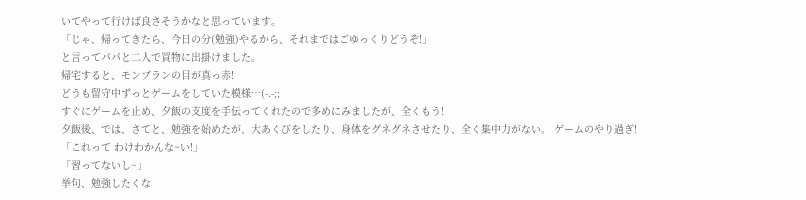いてやって行けば良さそうかなと思っています。
「じゃ、帰ってきたら、今日の分(勉強)やるから、それまではごゆっくりどうぞ!」
と言ってパパと二人で買物に出掛けました。
帰宅すると、モンブランの目が真っ赤!
どうも留守中ずっとゲームをしていた模様…(-.-;;
すぐにゲームを止め、夕飯の支度を手伝ってくれたので多めにみましたが、全くもう!
夕飯後、では、さてと、勉強を始めたが、大あくびをしたり、身体をグネグネさせたり、全く集中力がない。 ゲームのやり過ぎ!
「これって わけわかんな~い!」
「習ってないし~」
挙句、勉強したくな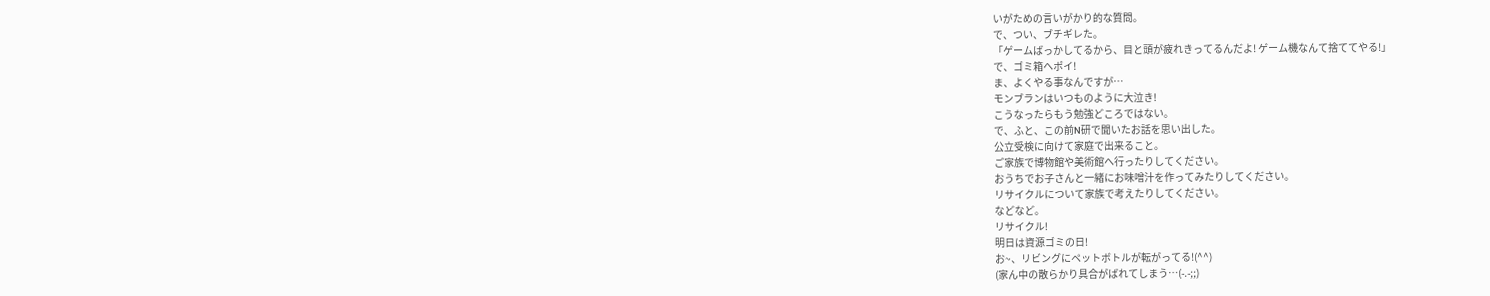いがための言いがかり的な質問。
で、つい、ブチギレた。
「ゲームばっかしてるから、目と頭が疲れきってるんだよ! ゲーム機なんて捨ててやる!」
で、ゴミ箱へポイ!
ま、よくやる事なんですが…
モンブランはいつものように大泣き!
こうなったらもう勉強どころではない。
で、ふと、この前N研で聞いたお話を思い出した。
公立受検に向けて家庭で出来ること。
ご家族で博物館や美術館へ行ったりしてください。
おうちでお子さんと一緒にお味噌汁を作ってみたりしてください。
リサイクルについて家族で考えたりしてください。
などなど。
リサイクル!
明日は資源ゴミの日!
お~、リビングにペットボトルが転がってる!(^^)
(家ん中の散らかり具合がばれてしまう…(-.-;;)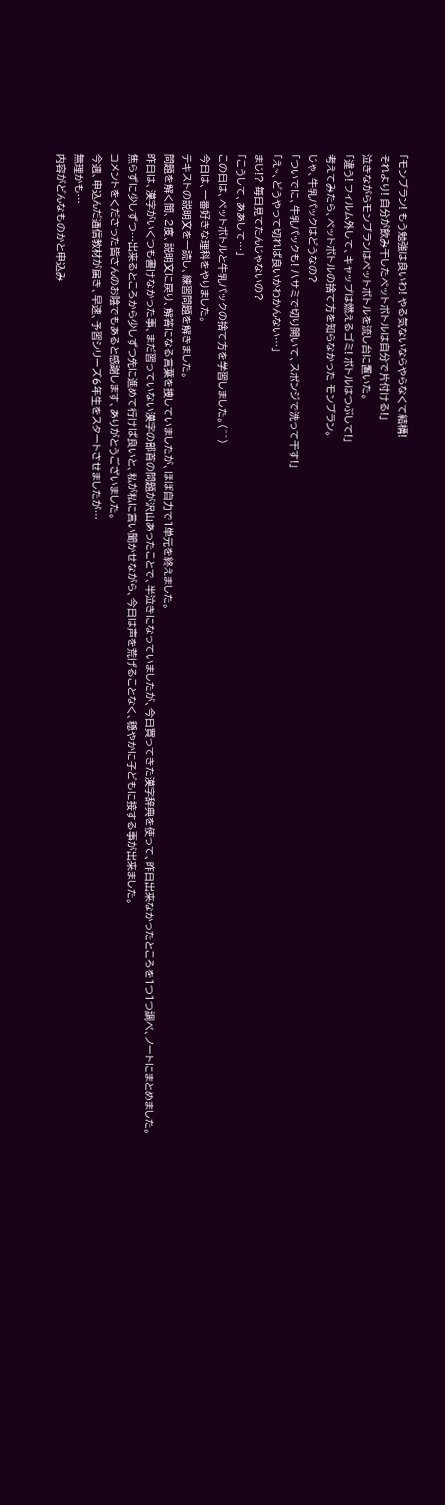「モンブラン! もう勉強は良いわ! やる気ないならやらなくて結構!
それより! 自分が飲み干したペットボトルは自分で片付ける!」
泣きながらモンブランはペットボトルを流し台に置いた。
「違う! フィルム外して、キャップは燃えるゴミ! ボトルはつぶして!」
考えてみたら、ペットボトルの捨て方を知らなかった モンブラン。
じゃ、牛乳パックはどうなの?
「ついでに、牛乳パックも! ハサミで切り開いて、スポンジで洗って干す!」
「え~、どうやって切れば良いかわかんない…」
まじ!? 毎日見てたんじゃないの?
「こうして、ああして…」
この日は、ペットボトルと牛乳パックの捨て方を学習しました。(^^)
今日は、一番好きな理科をやりました。
テキストの説明文を一読し、練習問題を解きました。
問題を解く間、2度、説明文に戻り、解答になる言葉を捜していましたが、ほぼ自力で1単元を終えました。
昨日は、漢字がいくつも書けなかった事、まだ習っていない漢字の部首の問題が沢山あったことで、半泣きになっていましたが、今日買ってきた漢字辞典を使って、昨日出来なかったところを1つ1つ調べ、ノートにまとめました。
焦らずに少しずつ…出来るところから少しずつ先に進めて行けば良いと、私が私に言い聞かせながら、今日は声を荒げることなく、穏やかに子どもに接する事が出来ました。
コメントをくださった皆さんのお陰でもあると感謝します、ありがとうございました。
今週、申込んだ通信教材が届き、早速、予習シリーズ6年生をスタートさせましたが…
無理かも…
内容がどんなものかと申込み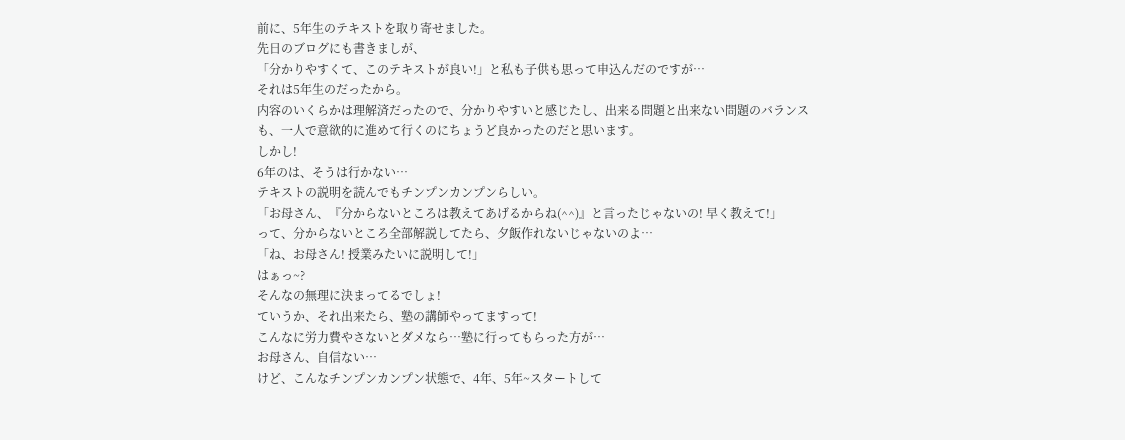前に、5年生のテキストを取り寄せました。
先日のブログにも書きましが、
「分かりやすくて、このテキストが良い!」と私も子供も思って申込んだのですが…
それは5年生のだったから。
内容のいくらかは理解済だったので、分かりやすいと感じたし、出来る問題と出来ない問題のバランスも、一人で意欲的に進めて行くのにちょうど良かったのだと思います。
しかし!
6年のは、そうは行かない…
テキストの説明を読んでもチンプンカンプンらしい。
「お母さん、『分からないところは教えてあげるからね(^^)』と言ったじゃないの! 早く教えて!」
って、分からないところ全部解説してたら、夕飯作れないじゃないのよ…
「ね、お母さん! 授業みたいに説明して!」
はぁっ~?
そんなの無理に決まってるでしょ!
ていうか、それ出来たら、塾の講師やってますって!
こんなに労力費やさないとダメなら…塾に行ってもらった方が…
お母さん、自信ない…
けど、こんなチンプンカンプン状態で、4年、5年~スタートして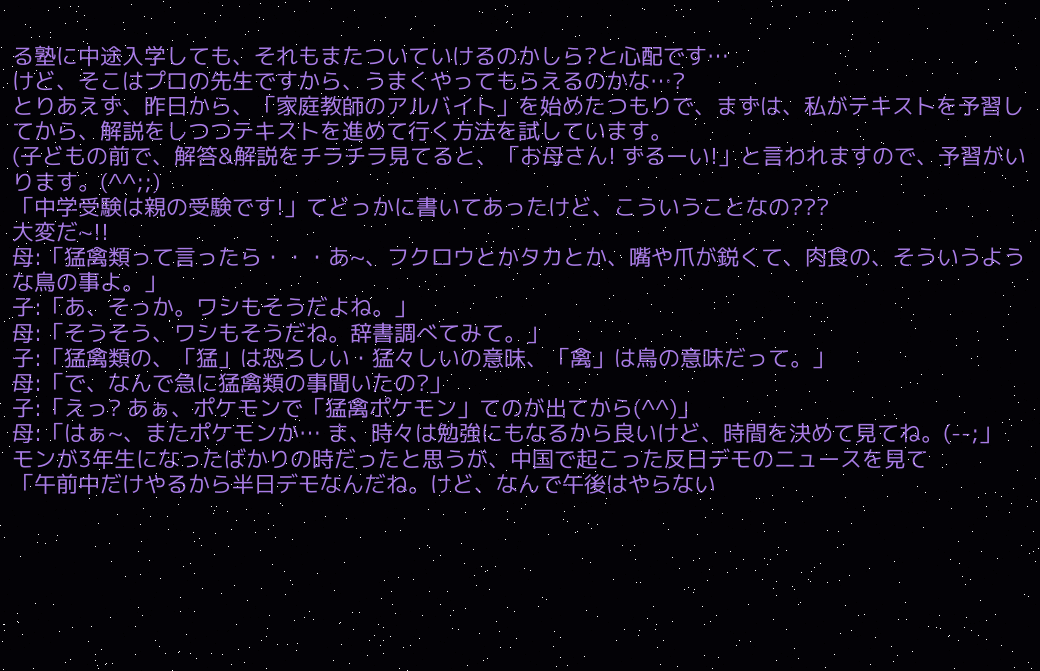る塾に中途入学しても、それもまたついていけるのかしら?と心配です…
けど、そこはプロの先生ですから、うまくやってもらえるのかな…?
とりあえず、昨日から、「家庭教師のアルバイト」を始めたつもりで、まずは、私がテキストを予習してから、解説をしつつテキストを進めて行く方法を試しています。
(子どもの前で、解答&解説をチラチラ見てると、「お母さん! ずるーい!」と言われますので、予習がいります。(^^;;)
「中学受験は親の受験です!」てどっかに書いてあったけど、こういうことなの???
大変だ~!!
母:「猛禽類って言ったら・・・あ~、フクロウとかタカとか、嘴や爪が鋭くて、肉食の、そういうような鳥の事よ。」
子:「あ、そっか。ワシもそうだよね。」
母:「そうそう、ワシもそうだね。辞書調べてみて。」
子:「猛禽類の、「猛」は恐ろしい・猛々しいの意味、「禽」は鳥の意味だって。」
母:「で、なんで急に猛禽類の事聞いたの?」
子:「えっ? あぁ、ポケモンで「猛禽ポケモン」てのが出てから(^^)」
母:「はぁ~、またポケモンか… ま、時々は勉強にもなるから良いけど、時間を決めて見てね。(--;」
モンが3年生になったばかりの時だったと思うが、中国で起こった反日デモのニュースを見て
「午前中だけやるから半日デモなんだね。けど、なんで午後はやらない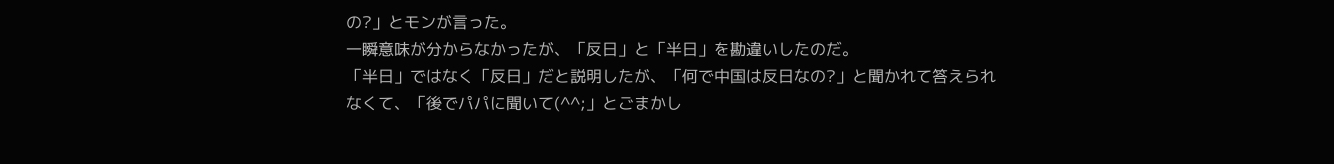の?」とモンが言った。
一瞬意味が分からなかったが、「反日」と「半日」を勘違いしたのだ。
「半日」ではなく「反日」だと説明したが、「何で中国は反日なの?」と聞かれて答えられなくて、「後でパパに聞いて(^^;」とごまかし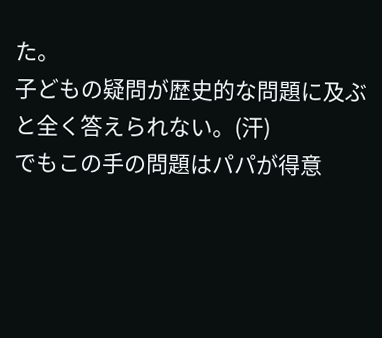た。
子どもの疑問が歴史的な問題に及ぶと全く答えられない。(汗)
でもこの手の問題はパパが得意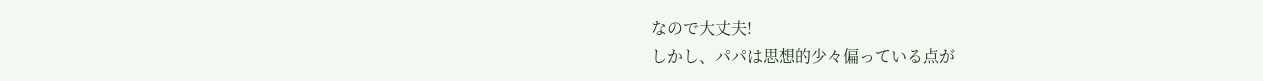なので大丈夫!
しかし、パパは思想的少々偏っている点が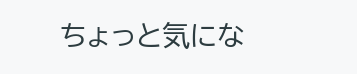ちょっと気にな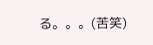る。。。(苦笑)